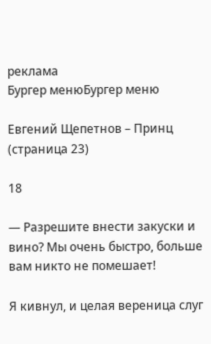реклама
Бургер менюБургер меню

Евгений Щепетнов – Принц (страница 23)

18

— Разрешите внести закуски и вино? Мы очень быстро, больше вам никто не помешает!

Я кивнул, и целая вереница слуг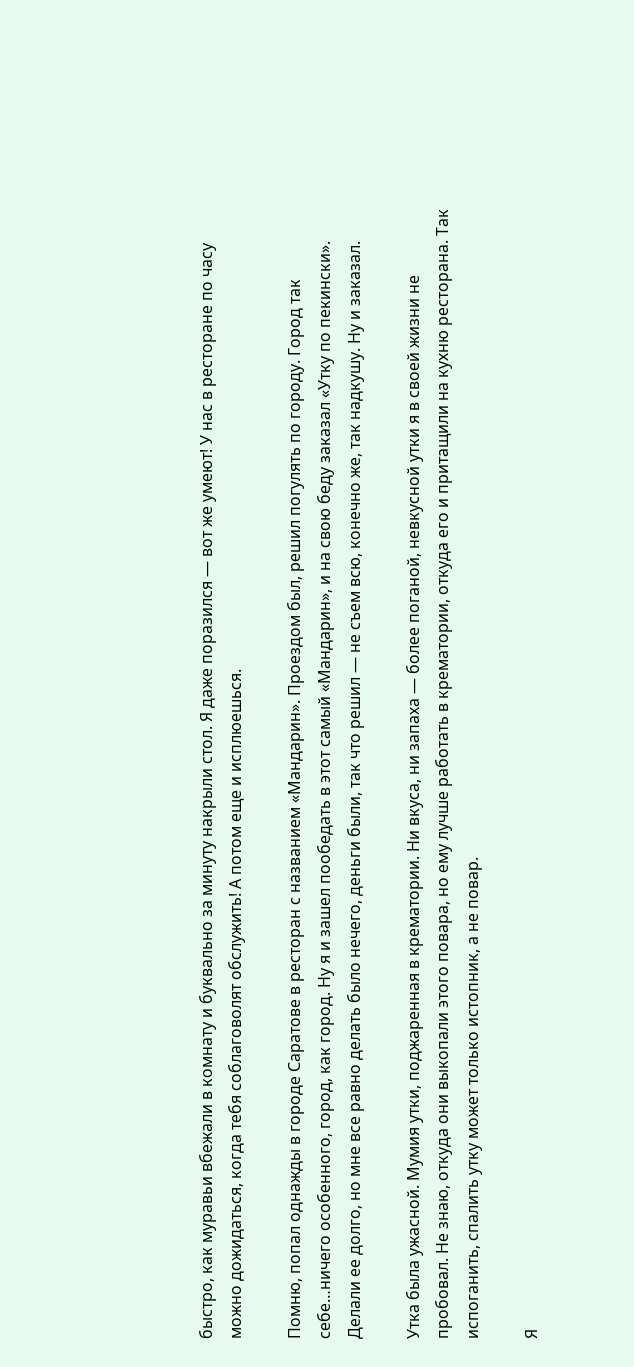быстро, как муравьи вбежали в комнату и буквально за минуту накрыли стол. Я даже поразился — вот же умеют! У нас в ресторане по часу можно дожидаться, когда тебя соблаговолят обслужить! А потом еще и исплюешься.

Помню, попал однажды в городе Саратове в ресторан с названием «Мандарин». Проездом был, решил погулять по городу. Город так себе…ничего особенного, город, как город. Ну я и зашел пообедать в этот самый «Мандарин», и на свою беду заказал «Утку по пекински». Делали ее долго, но мне все равно делать было нечего, деньги были, так что решил — не съем всю, конечно же, так надкушу. Ну и заказал.

Утка была ужасной. Мумия утки, поджаренная в крематории. Ни вкуса, ни запаха — более поганой, невкусной утки я в своей жизни не пробовал. Не знаю, откуда они выкопали этого повара, но ему лучше работать в крематории, откуда его и притащили на кухню ресторана. Так испоганить, спалить утку может только истопник, а не повар.

Я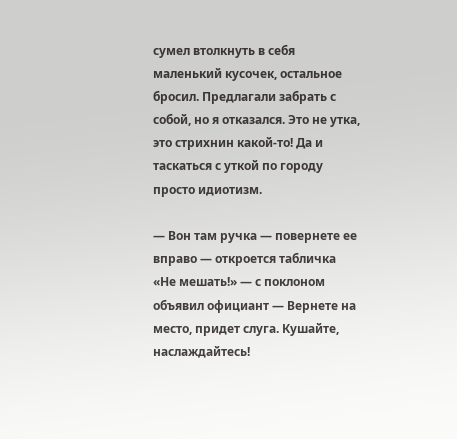сумел втолкнуть в себя маленький кусочек, остальное бросил. Предлагали забрать с собой, но я отказался. Это не утка, это стрихнин какой-то! Да и таскаться с уткой по городу просто идиотизм.

— Вон там ручка — повернете ее вправо — откроется табличка «Не мешать!» — с поклоном объявил официант — Вернете на место, придет слуга. Кушайте, наслаждайтесь!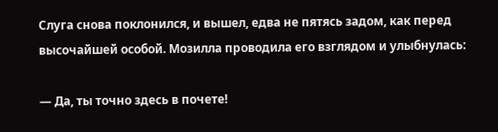Слуга снова поклонился, и вышел, едва не пятясь задом, как перед высочайшей особой. Мозилла проводила его взглядом и улыбнулась:

— Да, ты точно здесь в почете!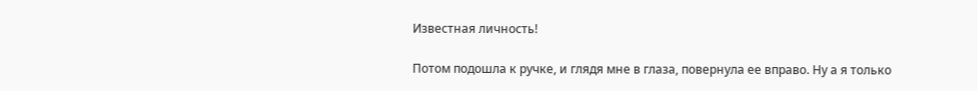Известная личность!

Потом подошла к ручке, и глядя мне в глаза, повернула ее вправо. Ну а я только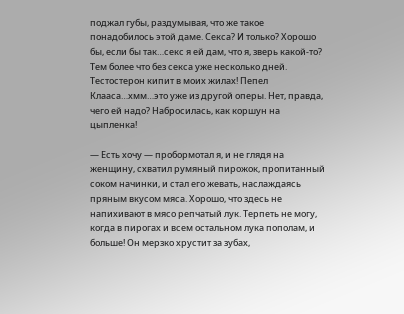поджал губы, раздумывая, что же такое понадобилось этой даме. Секса? И только? Хорошо бы, если бы так…секс я ей дам, что я, зверь какой-то? Тем более что без секса уже несколько дней. Тестостерон кипит в моих жилах! Пепел Клааса…хмм…это уже из другой оперы. Нет, правда, чего ей надо? Набросилась, как коршун на цыпленка!

— Есть хочу — пробормотал я, и не глядя на женщину, схватил румяный пирожок, пропитанный соком начинки, и стал его жевать, наслаждаясь пряным вкусом мяса. Хорошо, что здесь не напихивают в мясо репчатый лук. Терпеть не могу, когда в пирогах и всем остальном лука пополам, и больше! Он мерзко хрустит за зубах,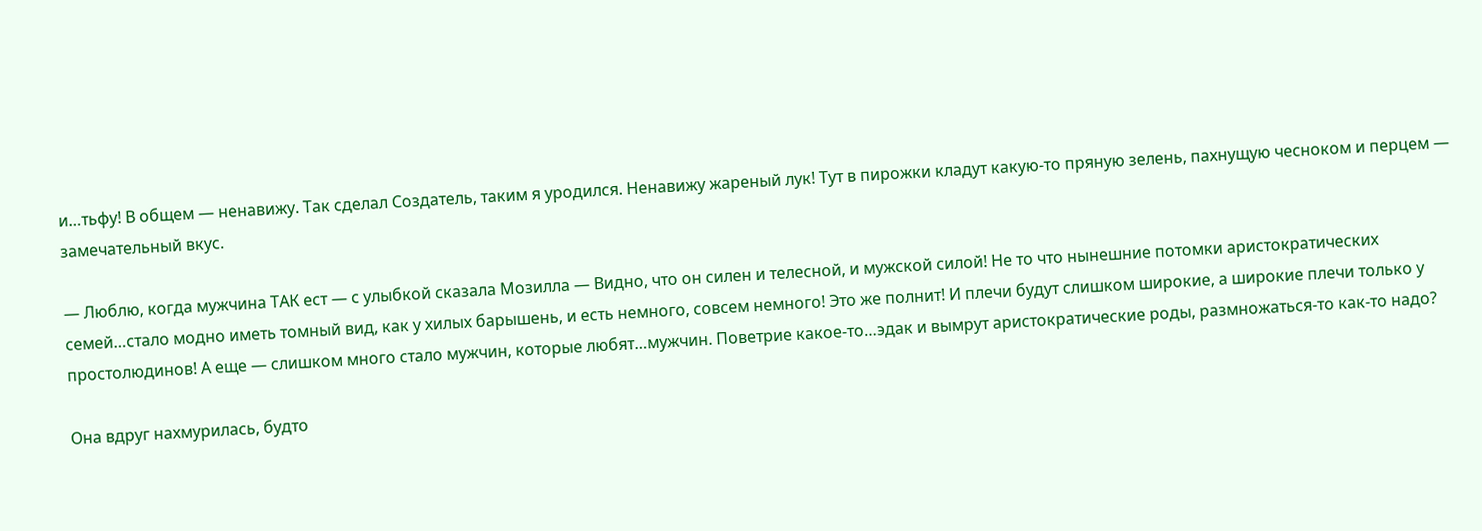и…тьфу! В общем — ненавижу. Так сделал Создатель, таким я уродился. Ненавижу жареный лук! Тут в пирожки кладут какую-то пряную зелень, пахнущую чесноком и перцем — замечательный вкус.

— Люблю, когда мужчина ТАК ест — с улыбкой сказала Мозилла — Видно, что он силен и телесной, и мужской силой! Не то что нынешние потомки аристократических семей…стало модно иметь томный вид, как у хилых барышень, и есть немного, совсем немного! Это же полнит! И плечи будут слишком широкие, а широкие плечи только у простолюдинов! А еще — слишком много стало мужчин, которые любят…мужчин. Поветрие какое-то…эдак и вымрут аристократические роды, размножаться-то как-то надо?

Она вдруг нахмурилась, будто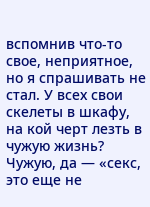вспомнив что-то свое, неприятное, но я спрашивать не стал. У всех свои скелеты в шкафу, на кой черт лезть в чужую жизнь? Чужую, да — «секс, это еще не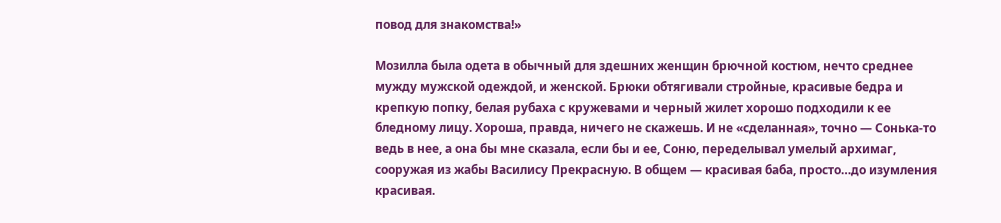повод для знакомства!»

Мозилла была одета в обычный для здешних женщин брючной костюм, нечто среднее мужду мужской одеждой, и женской. Брюки обтягивали стройные, красивые бедра и крепкую попку, белая рубаха с кружевами и черный жилет хорошо подходили к ее бледному лицу. Хороша, правда, ничего не скажешь. И не «сделанная», точно — Сонька-то ведь в нее, а она бы мне сказала, если бы и ее, Соню, переделывал умелый архимаг, сооружая из жабы Василису Прекрасную. В общем — красивая баба, просто…до изумления красивая.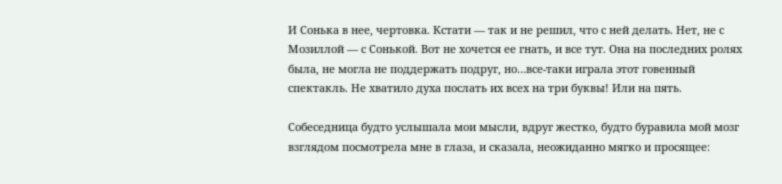И Сонька в нее, чертовка. Кстати — так и не решил, что с ней делать. Нет, не с Мозиллой — с Сонькой. Вот не хочется ее гнать, и все тут. Она на последних ролях была, не могла не поддержать подруг, но…все-таки играла этот говенный спектакль. Не хватило духа послать их всех на три буквы! Или на пять.

Собеседница будто услышала мои мысли, вдруг жестко, будто буравила мой мозг взглядом посмотрела мне в глаза, и сказала, неожиданно мягко и просящее: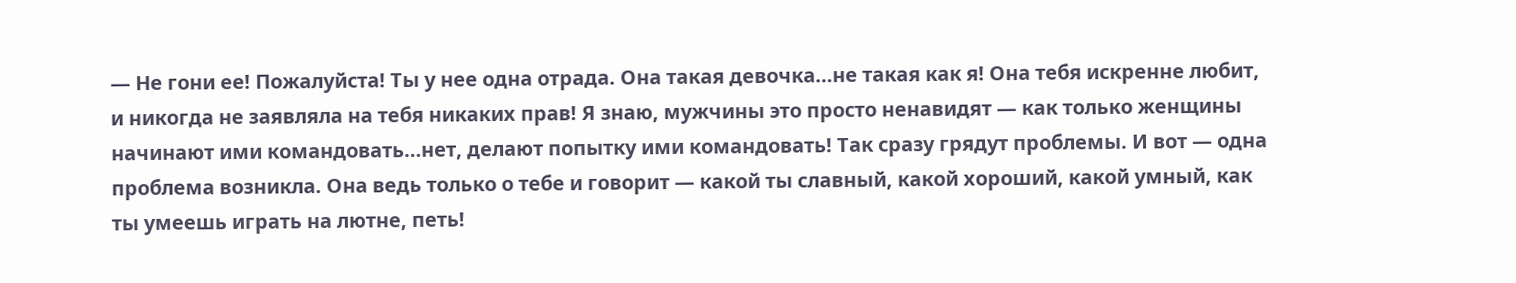— Не гони ее! Пожалуйста! Ты у нее одна отрада. Она такая девочка…не такая как я! Она тебя искренне любит, и никогда не заявляла на тебя никаких прав! Я знаю, мужчины это просто ненавидят — как только женщины начинают ими командовать…нет, делают попытку ими командовать! Так сразу грядут проблемы. И вот — одна проблема возникла. Она ведь только о тебе и говорит — какой ты славный, какой хороший, какой умный, как ты умеешь играть на лютне, петь!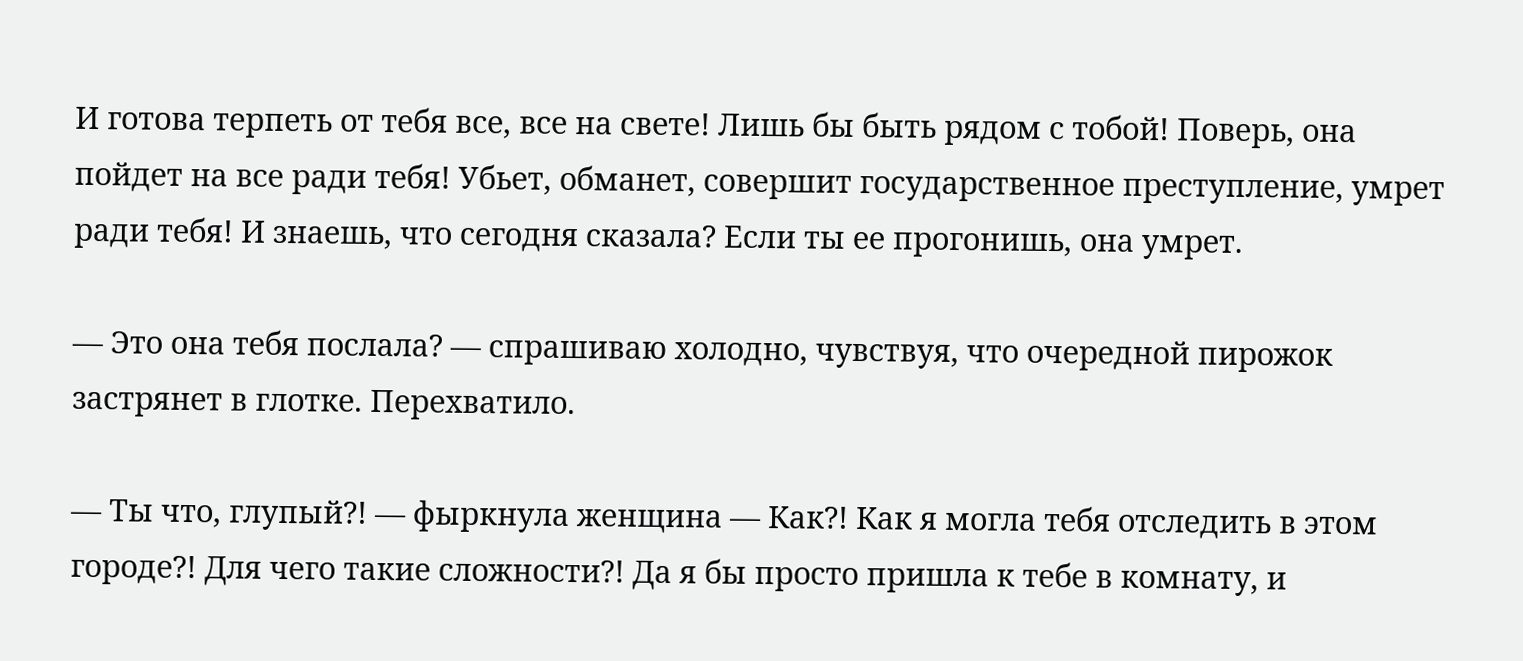И готова терпеть от тебя все, все на свете! Лишь бы быть рядом с тобой! Поверь, она пойдет на все ради тебя! Убьет, обманет, совершит государственное преступление, умрет ради тебя! И знаешь, что сегодня сказала? Если ты ее прогонишь, она умрет.

— Это она тебя послала? — спрашиваю холодно, чувствуя, что очередной пирожок застрянет в глотке. Перехватило.

— Ты что, глупый?! — фыркнула женщина — Как?! Как я могла тебя отследить в этом городе?! Для чего такие сложности?! Да я бы просто пришла к тебе в комнату, и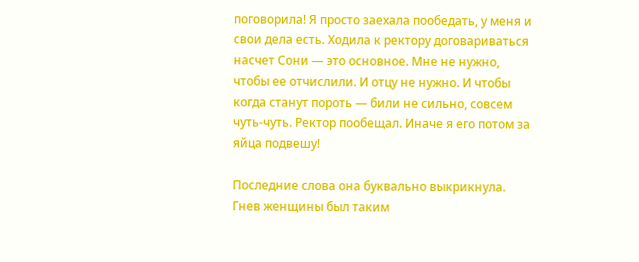поговорила! Я просто заехала пообедать, у меня и свои дела есть. Ходила к ректору договариваться насчет Сони — это основное. Мне не нужно, чтобы ее отчислили. И отцу не нужно. И чтобы когда станут пороть — били не сильно, совсем чуть-чуть. Ректор пообещал. Иначе я его потом за яйца подвешу!

Последние слова она буквально выкрикнула. Гнев женщины был таким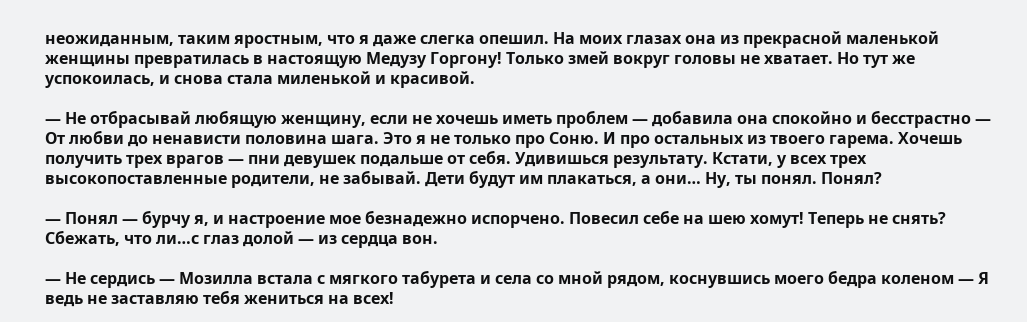неожиданным, таким яростным, что я даже слегка опешил. На моих глазах она из прекрасной маленькой женщины превратилась в настоящую Медузу Горгону! Только змей вокруг головы не хватает. Но тут же успокоилась, и снова стала миленькой и красивой.

— Не отбрасывай любящую женщину, если не хочешь иметь проблем — добавила она спокойно и бесстрастно — От любви до ненависти половина шага. Это я не только про Соню. И про остальных из твоего гарема. Хочешь получить трех врагов — пни девушек подальше от себя. Удивишься результату. Кстати, у всех трех высокопоставленные родители, не забывай. Дети будут им плакаться, а они… Ну, ты понял. Понял?

— Понял — бурчу я, и настроение мое безнадежно испорчено. Повесил себе на шею хомут! Теперь не снять? Сбежать, что ли…с глаз долой — из сердца вон.

— Не сердись — Мозилла встала с мягкого табурета и села со мной рядом, коснувшись моего бедра коленом — Я ведь не заставляю тебя жениться на всех!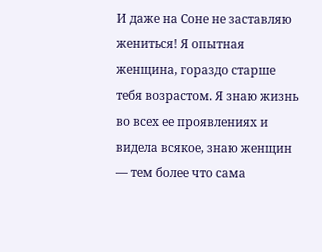И даже на Соне не заставляю жениться! Я опытная женщина, гораздо старше тебя возрастом. Я знаю жизнь во всех ее проявлениях и видела всякое, знаю женщин — тем более что сама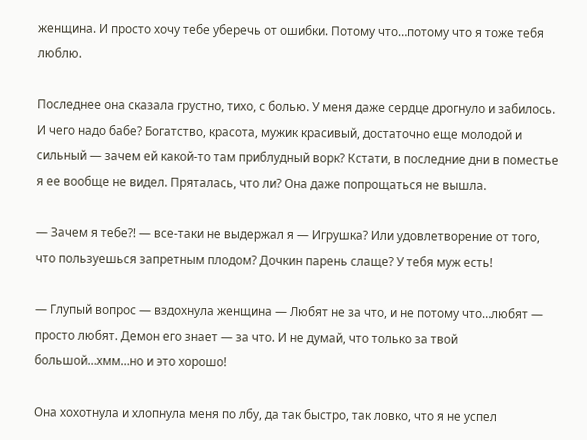женщина. И просто хочу тебе уберечь от ошибки. Потому что…потому что я тоже тебя люблю.

Последнее она сказала грустно, тихо, с болью. У меня даже сердце дрогнуло и забилось. И чего надо бабе? Богатство, красота, мужик красивый, достаточно еще молодой и сильный — зачем ей какой-то там приблудный ворк? Кстати, в последние дни в поместье я ее вообще не видел. Пряталась, что ли? Она даже попрощаться не вышла.

— Зачем я тебе?! — все-таки не выдержал я — Игрушка? Или удовлетворение от того, что пользуешься запретным плодом? Дочкин парень слаще? У тебя муж есть!

— Глупый вопрос — вздохнула женщина — Любят не за что, и не потому что…любят — просто любят. Демон его знает — за что. И не думай, что только за твой большой…хмм…но и это хорошо!

Она хохотнула и хлопнула меня по лбу, да так быстро, так ловко, что я не успел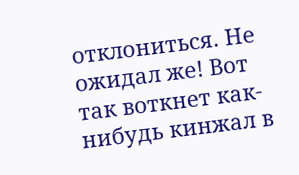отклониться. Не ожидал же! Вот так воткнет как-нибудь кинжал в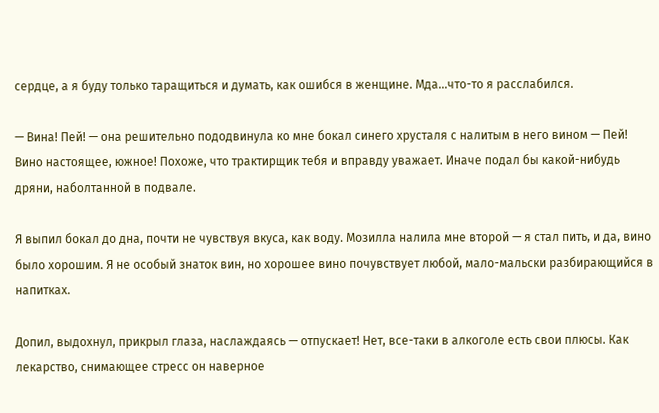сердце, а я буду только таращиться и думать, как ошибся в женщине. Мда…что-то я расслабился.

— Вина! Пей! — она решительно пододвинула ко мне бокал синего хрусталя с налитым в него вином — Пей! Вино настоящее, южное! Похоже, что трактирщик тебя и вправду уважает. Иначе подал бы какой-нибудь дряни, наболтанной в подвале.

Я выпил бокал до дна, почти не чувствуя вкуса, как воду. Мозилла налила мне второй — я стал пить, и да, вино было хорошим. Я не особый знаток вин, но хорошее вино почувствует любой, мало-мальски разбирающийся в напитках.

Допил, выдохнул, прикрыл глаза, наслаждаясь — отпускает! Нет, все-таки в алкоголе есть свои плюсы. Как лекарство, снимающее стресс он наверное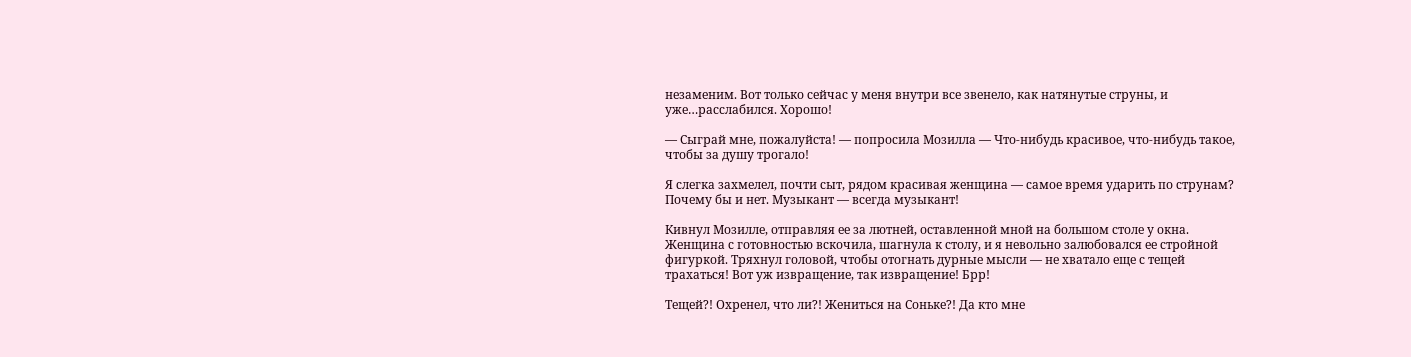незаменим. Вот только сейчас у меня внутри все звенело, как натянутые струны, и уже…расслабился. Хорошо!

— Сыграй мне, пожалуйста! — попросила Мозилла — Что-нибудь красивое, что-нибудь такое, чтобы за душу трогало!

Я слегка захмелел, почти сыт, рядом красивая женщина — самое время ударить по струнам? Почему бы и нет. Музыкант — всегда музыкант!

Кивнул Мозилле, отправляя ее за лютней, оставленной мной на большом столе у окна. Женщина с готовностью вскочила, шагнула к столу, и я невольно залюбовался ее стройной фигуркой. Тряхнул головой, чтобы отогнать дурные мысли — не хватало еще с тещей трахаться! Вот уж извращение, так извращение! Брр!

Тещей?! Охренел, что ли?! Жениться на Соньке?! Да кто мне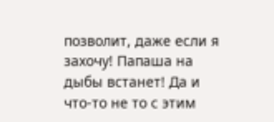позволит, даже если я захочу! Папаша на дыбы встанет! Да и что-то не то с этим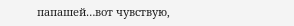папашей…вот чувствую,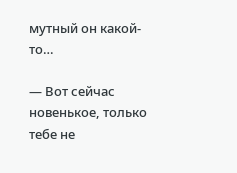мутный он какой-то…

— Вот сейчас новенькое, только тебе не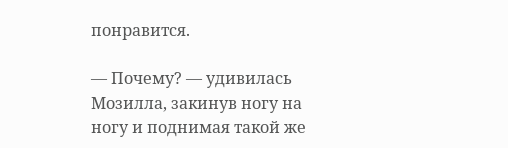понравится.

— Почему? — удивилась Мозилла, закинув ногу на ногу и поднимая такой же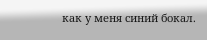как у меня синий бокал.